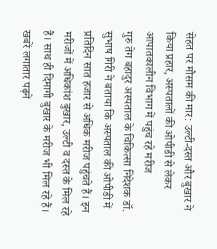सेहत पर मौसम की मार: उल्टी-दस्त और बुखार ने किया प्रहार, अस्पतालों की ओपीडी से लेकर आपातकालीन विभाग में पहुंच रहे मरीज
गुरु तेग बहादुर अस्पताल के चिकित्सा निदेशक डॉ. सुभाष गिरी ने बताया कि अस्पताल की ओपीडी में प्रतिदिन सात हजार से अधिक मरीज पहुंचते हैं। इन मरीजों में अधिकांश बुखार, उल्टी व दस्त के मिल रहे हैं। साथ ही दिमागी बुखार के मरीज भी मिल रहे हैं।
खबरें लगातार पढ़ने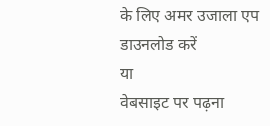के लिए अमर उजाला एप डाउनलोड करें
या
वेबसाइट पर पढ़ना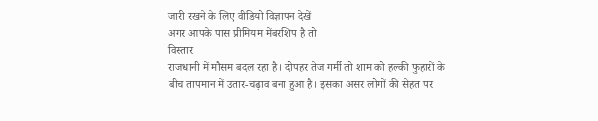जारी रखने के लिए वीडियो विज्ञापन देखें
अगर आपके पास प्रीमियम मेंबरशिप है तो
विस्तार
राजधानी में मौसम बदल रहा है। दोपहर तेज गर्मी तो शाम को हल्की फुहारों के बीच तापमान में उतार-चढ़ाव बना हुआ है। इसका असर लोगों की सेहत पर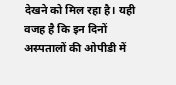देखने को मिल रहा है। यही वजह है कि इन दिनों अस्पतालों की ओपीडी में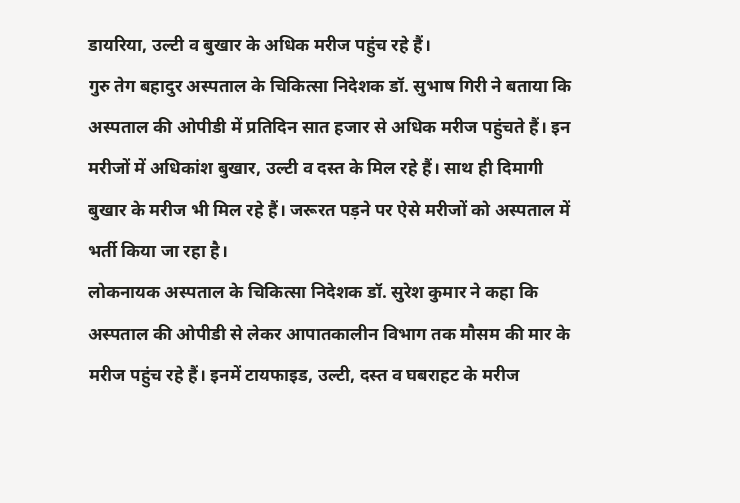डायरिया, उल्टी व बुखार के अधिक मरीज पहुंच रहे हैं।
गुरु तेग बहादुर अस्पताल के चिकित्सा निदेशक डॉ. सुभाष गिरी ने बताया कि अस्पताल की ओपीडी में प्रतिदिन सात हजार से अधिक मरीज पहुंचते हैं। इन मरीजों में अधिकांश बुखार, उल्टी व दस्त के मिल रहे हैं। साथ ही दिमागी बुखार के मरीज भी मिल रहे हैं। जरूरत पड़ने पर ऐसे मरीजों को अस्पताल में भर्ती किया जा रहा है।
लोकनायक अस्पताल के चिकित्सा निदेशक डॉ. सुरेश कुमार ने कहा कि अस्पताल की ओपीडी से लेकर आपातकालीन विभाग तक मौसम की मार के मरीज पहुंच रहे हैं। इनमें टायफाइड, उल्टी, दस्त व घबराहट के मरीज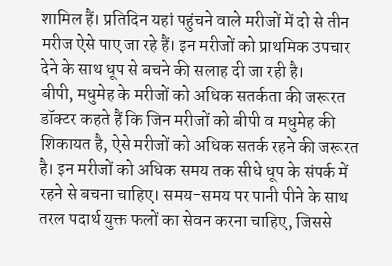शामिल हैं। प्रतिदिन यहां पहुंचने वाले मरीजों में दो से तीन मरीज ऐसे पाए जा रहे हैं। इन मरीजों को प्राथमिक उपचार देने के साथ धूप से बचने की सलाह दी जा रही है।
बीपी, मधुमेह के मरीजों को अधिक सतर्कता की जरूरत
डॉक्टर कहते हैं कि जिन मरीजों को बीपी व मधुमेह की शिकायत है, ऐसे मरीजों को अधिक सतर्क रहने की जरूरत है। इन मरीजों को अधिक समय तक सीधे धूप के संपर्क में रहने से बचना चाहिए। समय-समय पर पानी पीने के साथ तरल पदार्थ युक्त फलों का सेवन करना चाहिए, जिससे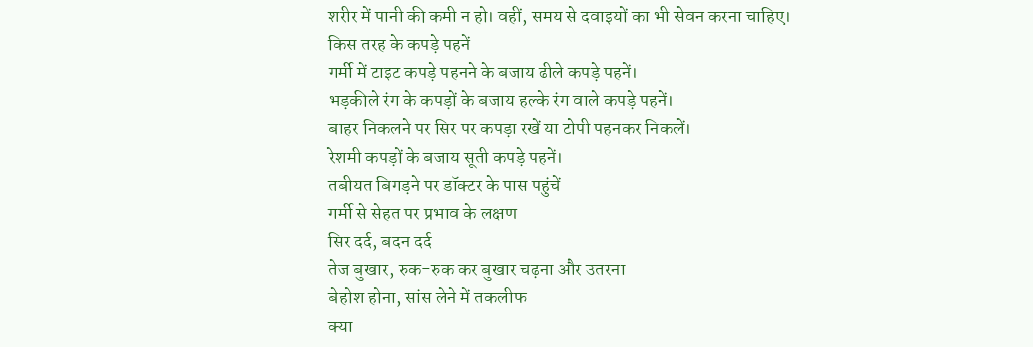शरीर में पानी की कमी न हो। वहीं, समय से दवाइयों का भी सेवन करना चाहिए।
किस तरह के कपड़े पहनें
गर्मी में टाइट कपड़े पहनने के बजाय ढीले कपड़े पहनें।
भड़कीले रंग के कपड़ों के बजाय हल्के रंग वाले कपड़े पहनें।
बाहर निकलने पर सिर पर कपड़ा रखें या टोपी पहनकर निकलें।
रेशमी कपड़ों के बजाय सूती कपड़े पहनें।
तबीयत बिगड़ने पर डॉक्टर के पास पहुंचें
गर्मी से सेहत पर प्रभाव के लक्षण
सिर दर्द, बदन दर्द
तेज बुखार, रुक-रुक कर बुखार चढ़ना और उतरना
बेहोश होना, सांस लेने में तकलीफ
क्या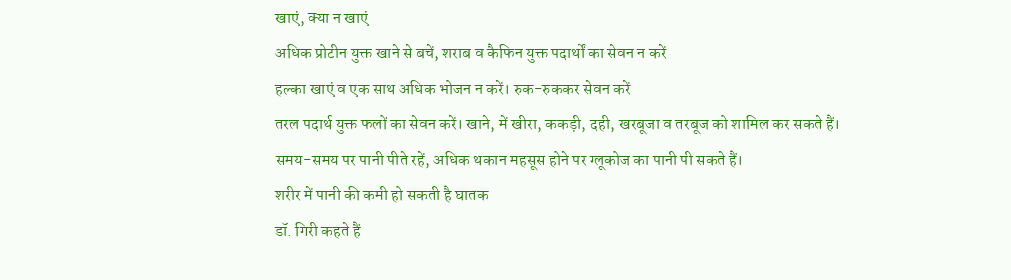खाएं, क्या न खाएं
अधिक प्रोटीन युक्त खाने से बचें, शराब व कैफिन युक्त पदार्थों का सेवन न करें
हल्का खाएं व एक साथ अधिक भोजन न करें। रुक-रुककर सेवन करें
तरल पदार्थ युक्त फलों का सेवन करें। खाने, में खीरा, ककड़ी, दही, खरबूजा व तरबूज को शामिल कर सकते हैं।
समय-समय पर पानी पीते रहें, अधिक थकान महसूस होने पर ग्लूकोज का पानी पी सकते हैं।
शरीर में पानी की कमी हो सकती है घातक
डॉ. गिरी कहते हैं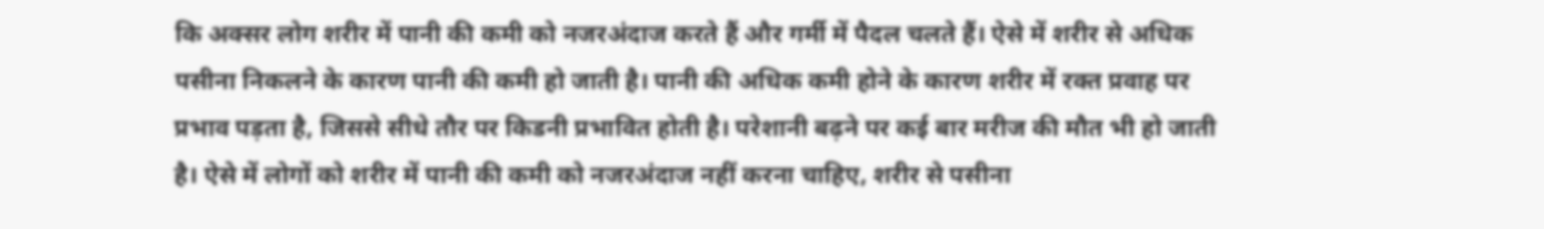कि अक्सर लोग शरीर में पानी की कमी को नजरअंदाज करते हैं और गर्मी में पैदल चलते हैं। ऐसे में शरीर से अधिक पसीना निकलने के कारण पानी की कमी हो जाती है। पानी की अधिक कमी होने के कारण शरीर में रक्त प्रवाह पर प्रभाव पड़ता है, जिससे सीधे तौर पर किडनी प्रभावित होती है। परेशानी बढ़ने पर कई बार मरीज की मौत भी हो जाती है। ऐसे में लोगों को शरीर में पानी की कमी को नजरअंदाज नहीं करना चाहिए, शरीर से पसीना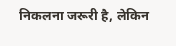निकलना जरूरी है, लेकिन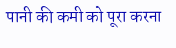पानी की कमी को पूरा करना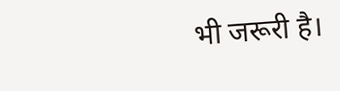भी जरूरी है।